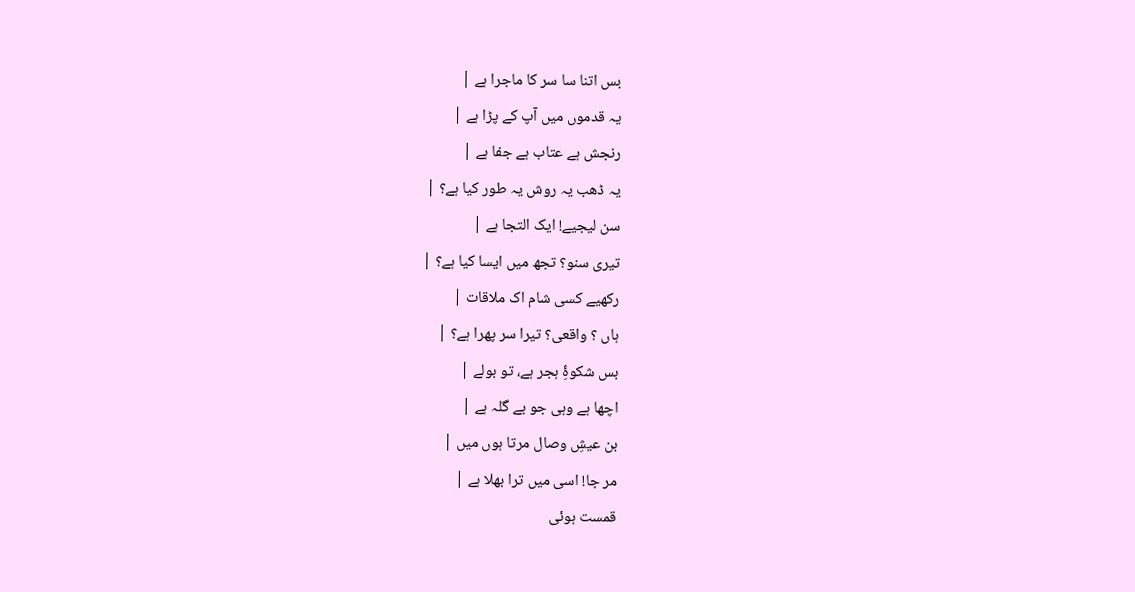بس اتنا سا سر کا ماجرا ہے |
یہ قدموں میں آپ کے پڑا ہے |
رنجش ہے عتاب ہے جفا ہے |
یہ ڈھب یہ روش یہ طور کیا ہے؟ |
سن لیجیے! ایک التجا ہے |
تیری سنو؟ تجھ میں ایسا کیا ہے؟ |
رکھیے کسی شام اک ملاقات |
ہاں ؟ واقعی؟ تیرا سر پھرا ہے؟ |
بس شکوۂِ ہجر ہے، تو بولے |
اچھا ہے وہی جو بے گلہ ہے |
بن عیشِ وصال مرتا ہوں میں |
مر جا! اسی میں ترا بھلا ہے |
قمست ہوئی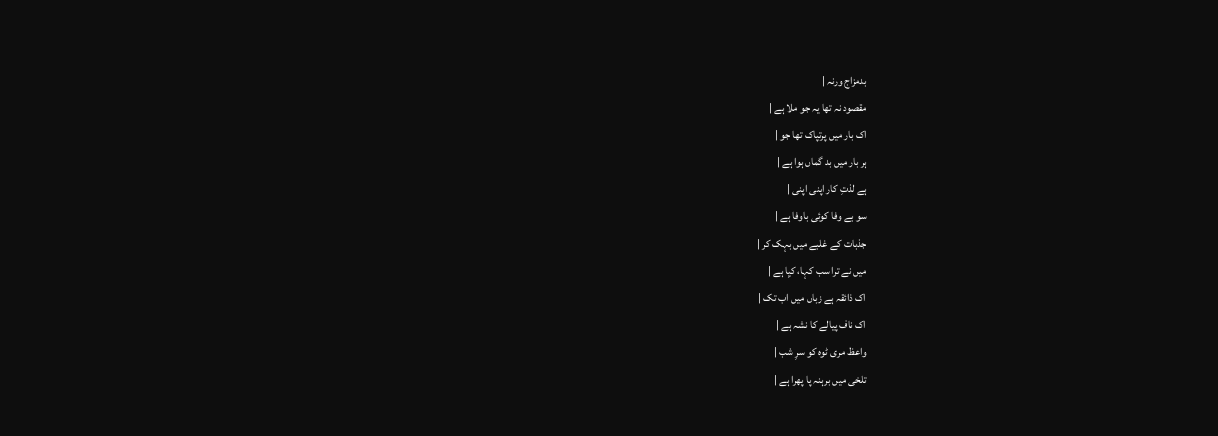بدمزاج ورنہ |
مقصود نہ تھا یہ جو ملا ہے |
اک بار میں پرتپاک تھا جو |
ہر بار میں بد گماں ہوا ہے |
ہے لذتِ کار اپنی اپنی |
سو بے وفا کوئی باوفا ہے |
جذبات کے غلبے میں بہک کر |
میں نے ترا سب کہا، کیِا ہے |
اک ذائقہ ہے زباں میں اب تک |
اک ناف پیالے کا نشہ ہے |
واعظ مری ٹوہ کو سرِ شب |
تلخی میں برہنہ پا پھرا ہے |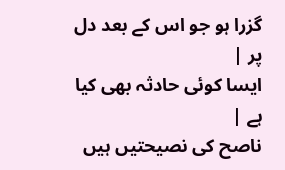گزرا ہو جو اس کے بعد دل پر |
ایسا کوئی حادثہ بھی کیا ہے |
ناصح کی نصیحتیں ہیں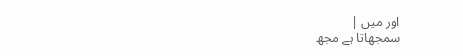اور میں |
سمجھاتا ہے مجھ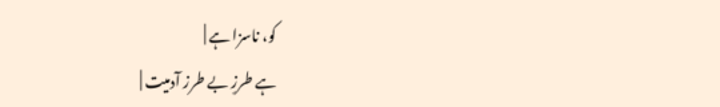کو، ناسزا ہے |
ہے طرزِ بے طرز آدمیت |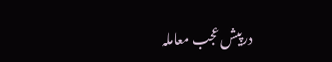درپیش عجب معاملہ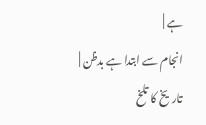ہے |
انجام سے ابتدا ہے بدظن |
تاریخ کا تلخ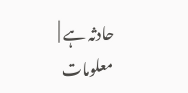حادثہ ہے |
معلومات